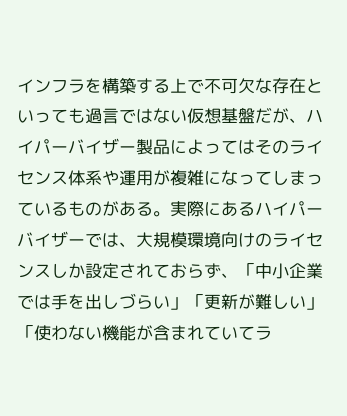インフラを構築する上で不可欠な存在といっても過言ではない仮想基盤だが、ハイパーバイザー製品によってはそのライセンス体系や運用が複雑になってしまっているものがある。実際にあるハイパーバイザーでは、大規模環境向けのライセンスしか設定されておらず、「中小企業では手を出しづらい」「更新が難しい」「使わない機能が含まれていてラ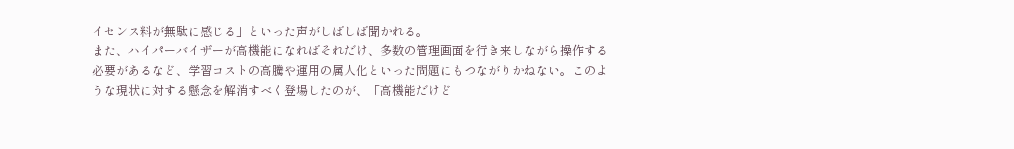イセンス料が無駄に感じる」といった声がしばしば聞かれる。
また、ハイパーバイザーが高機能になればそれだけ、多数の管理画面を行き来しながら操作する必要があるなど、学習コストの高騰や運用の属人化といった問題にもつながりかねない。このような現状に対する懸念を解消すべく登場したのが、「高機能だけど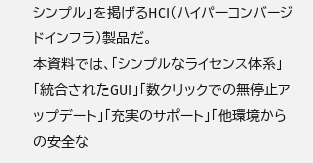シンプル」を掲げるHCI(ハイパーコンバージドインフラ)製品だ。
本資料では、「シンプルなライセンス体系」「統合されたGUI」「数クリックでの無停止アップデート」「充実のサポート」「他環境からの安全な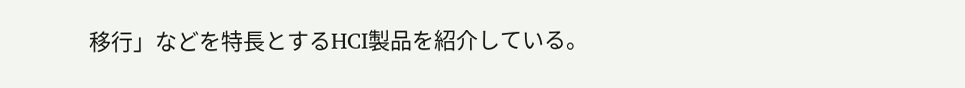移行」などを特長とするHCI製品を紹介している。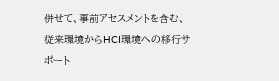併せて、事前アセスメントを含む、従来環境からHCI環境への移行サポート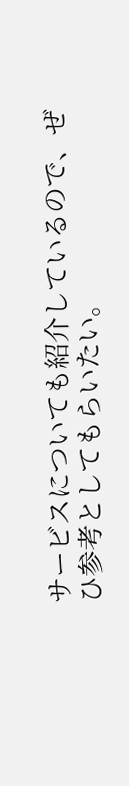サービスについても紹介しているので、ぜひ参考としてもらいたい。